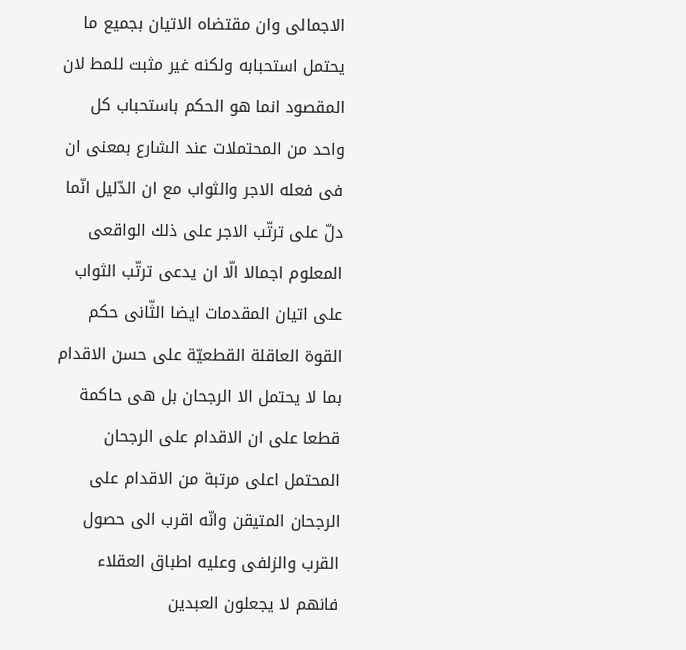الاجمالى وان مقتضاه الاتيان بجميع ما يحتمل استحبابه ولكنه غير مثبت للمط لان المقصود انما هو الحكم باستحباب كل واحد من المحتملات عند الشارع بمعنى ان فى فعله الاجر والثواب مع ان الدّليل انّما دلّ على ترتّب الاجر على ذلك الواقعى المعلوم اجمالا الّا ان يدعى ترتّب الثواب على اتيان المقدمات ايضا الثّانى حكم القوة العاقلة القطعيّة على حسن الاقدام بما لا يحتمل الا الرجحان بل هى حاكمة قطعا على ان الاقدام على الرجحان المحتمل اعلى مرتبة من الاقدام على الرجحان المتيقن وانّه اقرب الى حصول القرب والزلفى وعليه اطباق العقلاء فانهم لا يجعلون العبدين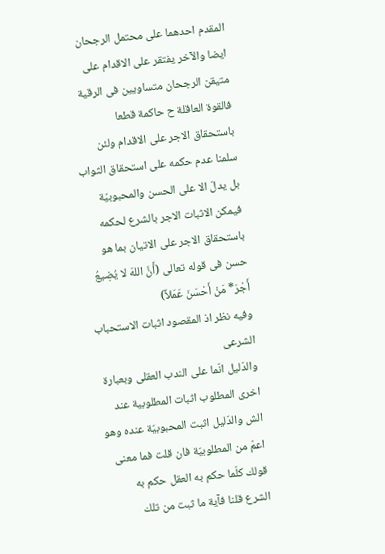المقدم احدهما على محتمل الرجحان ايضا والآخر يفتقر على الاقدام على متيقن الرجحان متساويين فى الرقية فالقوة العاقلة ح حاكمة قطعا باستحقاق الاجر على الاقدام ولئن سلمنا عدم حكمه على استحقاق الثواب بل يدلّ الا على الحسن والمحبوبيّة فيمكن الاثبات الاجر بالشرع لحكمه باستحقاق الاجر على الاتيان بما هو حسن فى قوله تعالى (أَنَّ اللهَ لا يُضِيعُ أَجْرَ* مَنْ أَحْسَنَ عَمَلاً)
وفيه نظر اذ المقصود اثبات الاستحباب الشرعى
والدّليل انّما على الندب العقلى وبعبارة اخرى المطلوب اثبات المطلوبية عند الش والدّليل اثبت المحبوبيّة عنده وهو اعمّ من المطلوبيّة فان قلت فما معنى قولك كلّما حكم به العقل حكم به الشرع قلنا فآية ما ثبت من تلك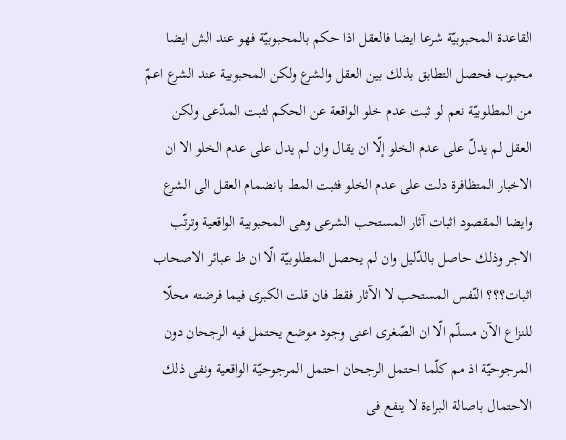القاعدة المحبوبيّة شرعا ايضا فالعقل اذا حكم بالمحبوبيّة فهو عند الش ايضا محبوب فحصل التطابق بذلك بين العقل والشرع ولكن المحبوبية عند الشرع اعمّ من المطلوبيّة نعم لو ثبت عدم خلو الواقعة عن الحكم لثبت المدّعى ولكن العقل لم يدلّ على عدم الخلو إلّا ان يقال وان لم يدل على عدم الخلو الا ان الاخبار المتظافرة دلت على عدم الخلو فثبت المط بانضمام العقل الى الشرع وايضا المقصود اثبات آثار المستحب الشرعى وهى المحبوبية الواقعية وترتّب الاجر وذلك حاصل بالدّليل وان لم يحصل المطلوبيّة الّا ان ظ عبائر الاصحاب اثبات؟؟؟ النّفس المستحب لا الآثار فقط فان قلت الكبرى فيما فرضته محلّا للنزاع الآن مسلّم الّا ان الصّغرى اعنى وجود موضع يحتمل فيه الرجحان دون المرجوحيّة اذ مم كلّما احتمل الرجحان احتمل المرجوحيّة الواقعية ونفى ذلك الاحتمال باصالة البراءة لا ينفع فى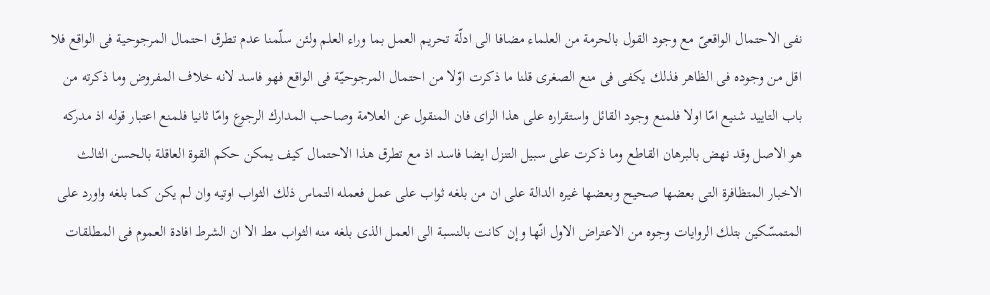نفى الاحتمال الواقعىّ مع وجود القول بالحرمة من العلماء مضافا الى ادلّة تحريم العمل بما وراء العلم ولئن سلّمنا عدم تطرق احتمال المرجوحية فى الواقع فلا اقل من وجوده فى الظاهر فذلك يكفى فى منع الصغرى قلنا ما ذكرت اوّلا من احتمال المرجوحيّة فى الواقع فهو فاسد لانه خلاف المفروض وما ذكرته من باب التاييد شنيع امّا اولا فلمنع وجود القائل واستقراره على هذا الراى فان المنقول عن العلامة وصاحب المدارك الرجوع وامّا ثانيا فلمنع اعتبار قوله اذ مدركه هو الاصل وقد نهض بالبرهان القاطع وما ذكرت على سبيل التنزل ايضا فاسد اذ مع تطرق هذا الاحتمال كيف يمكن حكم القوة العاقلة بالحسن الثالث الاخبار المتظافرة التى بعضها صحيح وبعضها غيره الدالة على ان من بلغه ثواب على عمل فعمله التماس ذلك الثواب اوتيه وان لم يكن كما بلغه واورد على المتمسّكين بتلك الروايات وجوه من الاعتراض الاول انّها وإن كانت بالنسبة الى العمل الذى بلغه منه الثواب مط الا ان الشرط افادة العموم فى المطلقات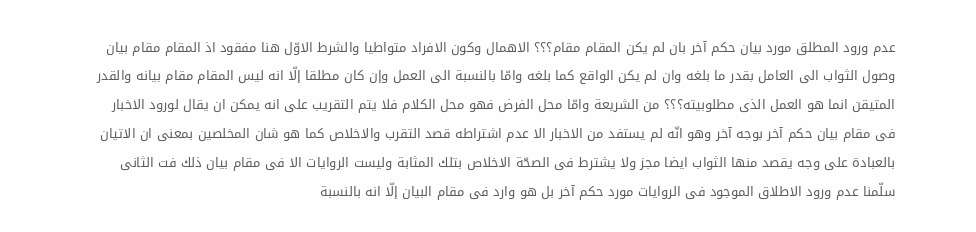عدم ورود المطلق مورد بيان حكم آخر بان لم يكن المقام مقام؟؟؟ الاهمال وكون الافراد متواطيا والشرط الاوّل هنا مفقود اذ المقام مقام بيان وصول الثواب الى العامل بقدر ما بلغه وان لم يكن الواقع كما بلغه وامّا بالنسبة الى العمل وإن كان مطلقا إلّا انه ليس المقام مقام بيانه والقدر المتيقن انما هو العمل الذى مطلوبيته؟؟؟ من الشريعة وامّا محل الفرض فهو محل الكلام فلا يتم التقريب على انه يمكن ان يقال لورود الاخبار فى مقام بيان حكم آخر بوجه آخر وهو انّه لم يستفد من الاخبار الا عدم اشتراطه قصد التقرب والاخلاص كما هو شان المخلصين بمعنى ان الاتيان بالعبادة على وجه يقصد منها الثواب ايضا مجز ولا يشترط فى الصحّة الاخلاص بتلك المثابة وليست الروايات الا فى مقام بيان ذلك فت الثانى سلّمنا عدم ورود الاطلاق الموجود فى الروايات مورد حكم آخر بل هو وارد فى مقام البيان إلّا انه بالنسبة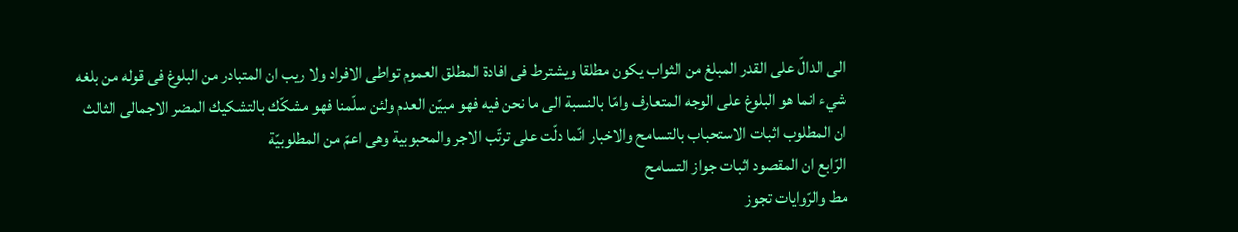الى الدالّ على القدر المبلغ من الثواب يكون مطلقا ويشترط فى افادة المطلق العموم تواطى الافراد ولا ريب ان المتبادر من البلوغ فى قوله من بلغه شيء انما هو البلوغ على الوجه المتعارف وامّا بالنسبة الى ما نحن فيه فهو مبيّن العدم ولئن سلّمنا فهو مشكّك بالتشكيك المضر الاجمالى الثالث ان المطلوب اثبات الاستحباب بالتسامح والاخبار انّما دلّت على ترتّب الاجر والمحبوبية وهى اعمّ من المطلوبيّة
الرّابع ان المقصود اثبات جواز التسامح
مط والرّوايات تجوز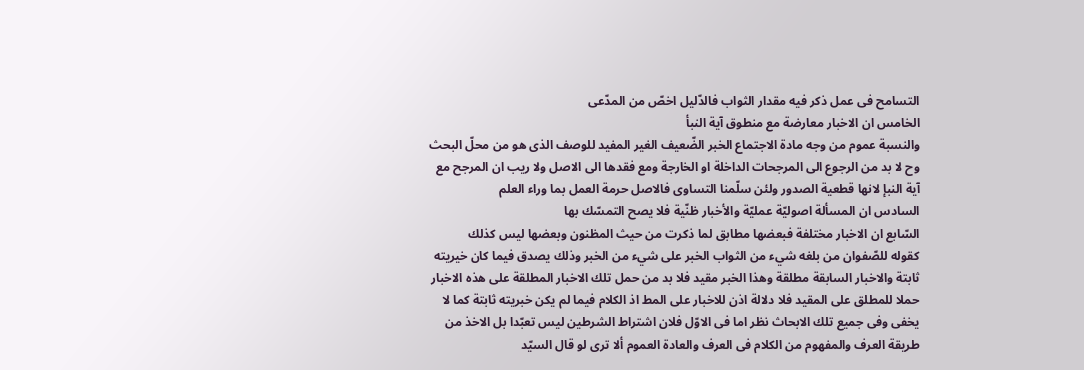التسامح فى عمل ذكر فيه مقدار الثواب فالدّليل اخصّ من المدّعى
الخامس ان الاخبار معارضة مع منطوق آية النبأ
والنسبة عموم من وجه مادة الاجتماع الخبر الضّعيف الغير المفيد للوصف الذى هو من محلّ البحث وح لا بد من الرجوع الى المرجحات الداخلة او الخارجة ومع فقدها الى الاصل ولا ريب ان المرجح مع آية النبإ لانها قطعية الصدور ولئن سلّمنا التساوى فالاصل حرمة العمل بما وراء العلم
السادس ان المسألة اصوليّة عمليّة والأخبار ظنّية فلا يصح التمسّك بها
السّابع ان الاخبار مختلفة فبعضها مطابق لما ذكرت من حيث المظنون وبعضها ليس كذلك
كقوله للصّفوان من بلغه شيء من الثواب الخبر على شيء من الخبر وذلك يصدق فيما كان خيريته ثابتة والاخبار السابقة مطلقة وهذا الخبر مقيد فلا بد من حمل تلك الاخبار المطلقة على هذه الاخبار حملا للمطلق على المقيد فلا دلالة اذن للاخبار على المط اذ الكلام فيما لم يكن خبريته ثابتة كما لا يخفى وفى جميع تلك الابحاث نظر اما فى الاوّل فلان اشتراط الشرطين ليس تعبّدا بل الاخذ من طريقة العرف والمفهوم من الكلام فى العرف والعادة العموم ألا ترى لو قال السيّد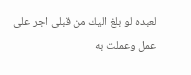لعبده لو بلغ اليك من قبلى اجر على عمل وعملت به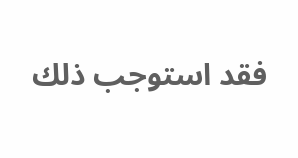فقد استوجب ذلك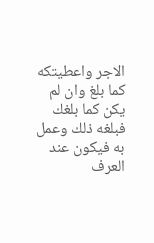الاجر واعطيتكه كما بلغ وان لم يكن كما بلغك فبلغه ذلك وعمل به فيكون عند العرف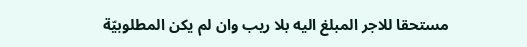مستحقا للاجر المبلغ اليه بلا ريب وان لم يكن المطلوبيّة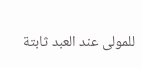للمولى عند العبد ثابتة